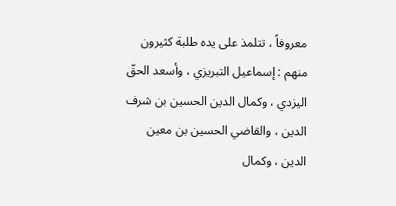معروفاً ، تتلمذ على يده طلبة كثيرون منهم : إسماعيل التبريزي ، وأسعد الحقّ اليزدي ، وكمال الدين الحسين بن شرف الدين ، والقاضي الحسين بن معين الدين ، وكمال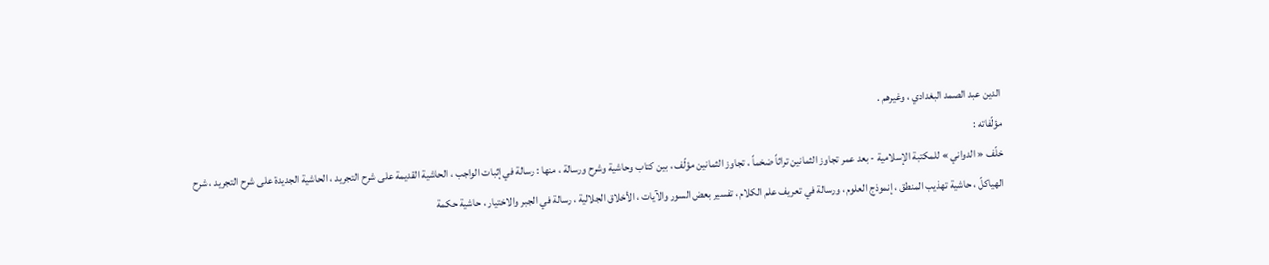الدين عبد الصمد البغدادي ، وغيرهم .
مؤلّفاته :
خلّف « الدواني » للمكتبة الإسلامية - بعد عمر تجاوز الثمانين تراثاً ضخماً ، تجاوز الثمانين مؤلّف ، بين كتاب وحاشية وشرح ورسالة ، منها : رسالة في إثبات الواجب ، الحاشية القديمة على شرح التجريد ، الحاشية الجديدة على شرح التجريد ، شرح الهياكلّ ، حاشية تهذيب المنطق ، إنموذج العلوم ، ورسالة في تعريف علم الكلام ، تفسير بعض السور والآيات ، الأخلاق الجلالية ، رسالة في الجبر والاختيار ، حاشية حكمة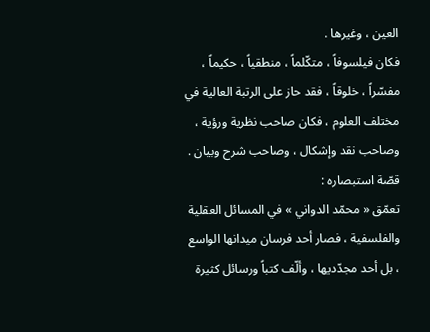العين ، وغيرها .
فكان فيلسوفاً ، متكّلماً ، منطقياً ، حكيماً ، مفسّراً ، خلوقاً ، فقد حاز على الرتبة العالية في مختلف العلوم ، فكان صاحب نظرية ورؤية ، وصاحب نقد وإشكال ، وصاحب شرح وبيان .
قصّة استبصاره :
تعمّق « محمّد الدواني » في المسائل العقلية والفلسفية ، فصار أحد فرسان ميدانها الواسع ، بل أحد مجدّديها ، وألّف كتباً ورسائل كثيرة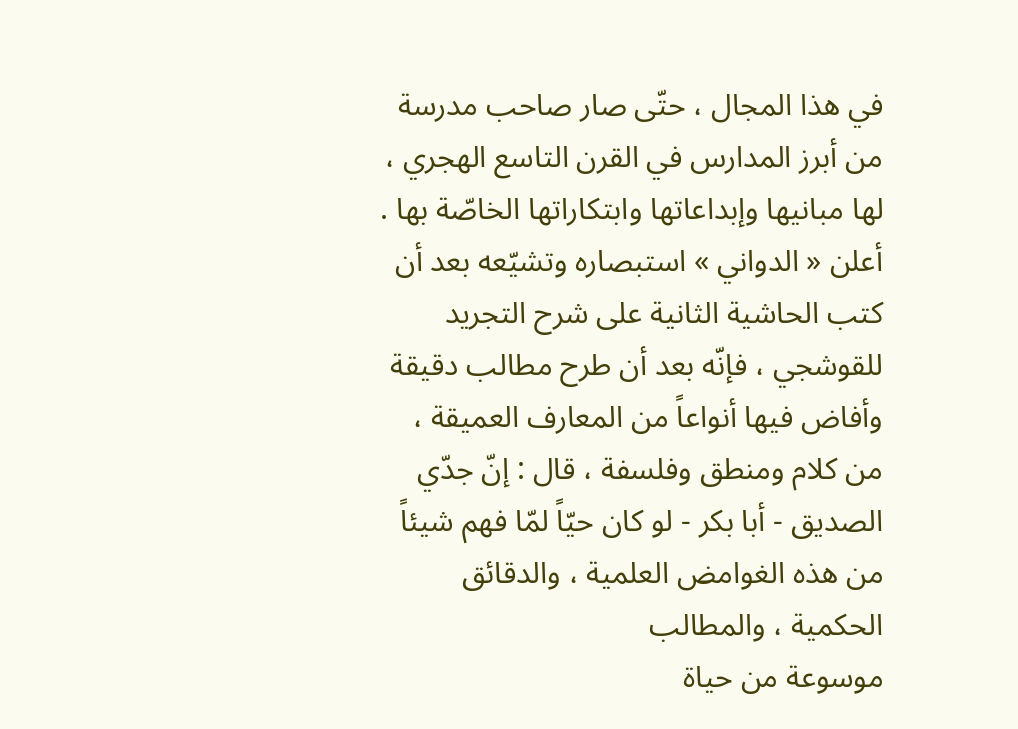في هذا المجال ، حتّى صار صاحب مدرسة من أبرز المدارس في القرن التاسع الهجري ، لها مبانيها وإبداعاتها وابتكاراتها الخاصّة بها .
أعلن « الدواني » استبصاره وتشيّعه بعد أن كتب الحاشية الثانية على شرح التجريد للقوشجي ، فإنّه بعد أن طرح مطالب دقيقة وأفاض فيها أنواعاً من المعارف العميقة ، من كلام ومنطق وفلسفة ، قال : إنّ جدّي الصديق - أبا بكر - لو كان حيّاً لمّا فهم شيئاً من هذه الغوامض العلمية ، والدقائق الحكمية ، والمطالب
موسوعة من حياة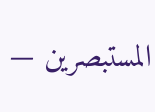المستبصرين —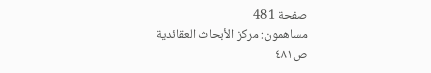صفحة 481
مساهمون: مركز الأبحاث العقائدية
ص٤٨١